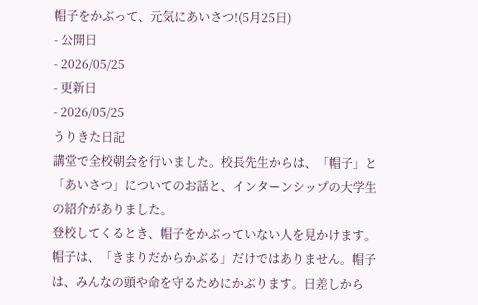帽子をかぶって、元気にあいさつ!(5月25日)
- 公開日
- 2026/05/25
- 更新日
- 2026/05/25
うりきた日記
講堂で全校朝会を行いました。校長先生からは、「帽子」と「あいさつ」についてのお話と、インターンシップの大学生の紹介がありました。
登校してくるとき、帽子をかぶっていない人を見かけます。帽子は、「きまりだからかぶる」だけではありません。帽子は、みんなの頭や命を守るためにかぶります。日差しから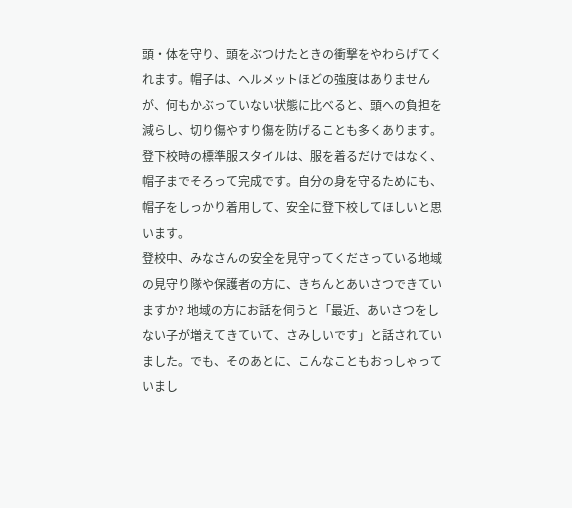頭・体を守り、頭をぶつけたときの衝撃をやわらげてくれます。帽子は、ヘルメットほどの強度はありませんが、何もかぶっていない状態に比べると、頭への負担を減らし、切り傷やすり傷を防げることも多くあります。
登下校時の標準服スタイルは、服を着るだけではなく、帽子までそろって完成です。自分の身を守るためにも、帽子をしっかり着用して、安全に登下校してほしいと思います。
登校中、みなさんの安全を見守ってくださっている地域の見守り隊や保護者の方に、きちんとあいさつできていますか? 地域の方にお話を伺うと「最近、あいさつをしない子が増えてきていて、さみしいです」と話されていました。でも、そのあとに、こんなこともおっしゃっていまし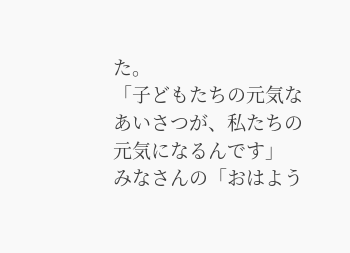た。
「子どもたちの元気なあいさつが、私たちの元気になるんです」
みなさんの「おはよう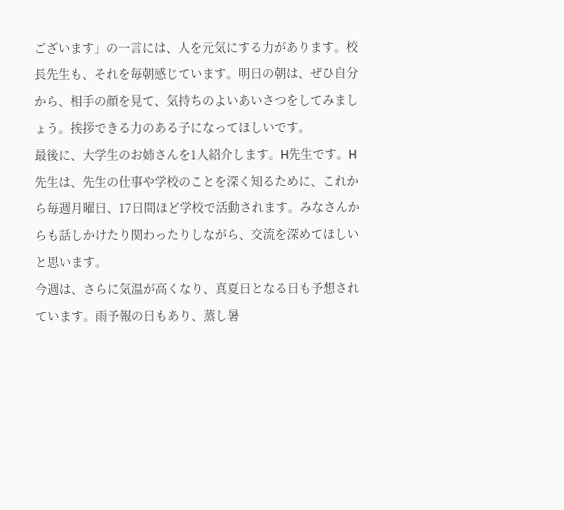ございます」の一言には、人を元気にする力があります。校長先生も、それを毎朝感じています。明日の朝は、ぜひ自分から、相手の顔を見て、気持ちのよいあいさつをしてみましょう。挨拶できる力のある子になってほしいです。
最後に、大学生のお姉さんを1人紹介します。H先生です。H先生は、先生の仕事や学校のことを深く知るために、これから毎週月曜日、17日間ほど学校で活動されます。みなさんからも話しかけたり関わったりしながら、交流を深めてほしいと思います。
今週は、さらに気温が高くなり、真夏日となる日も予想されています。雨予報の日もあり、蒸し暑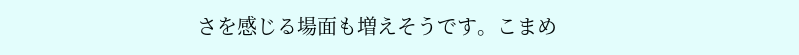さを感じる場面も増えそうです。こまめ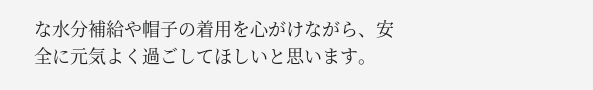な水分補給や帽子の着用を心がけながら、安全に元気よく過ごしてほしいと思います。